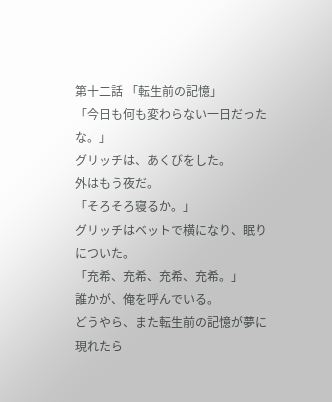第十二話 「転生前の記憶」
「今日も何も変わらない一日だったな。」
グリッチは、あくびをした。
外はもう夜だ。
「そろそろ寝るか。」
グリッチはベットで横になり、眠りについた。
「充希、充希、充希、充希。」
誰かが、俺を呼んでいる。
どうやら、また転生前の記憶が夢に現れたら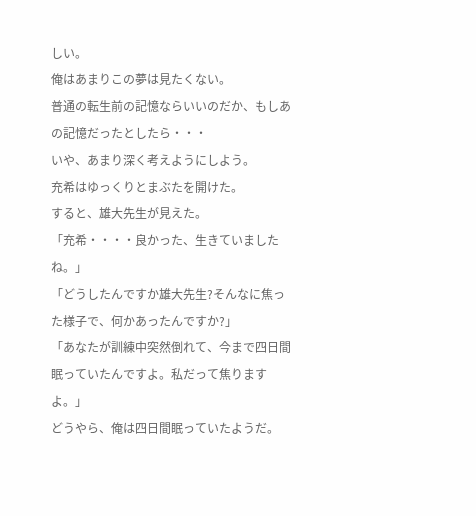しい。
俺はあまりこの夢は見たくない。
普通の転生前の記憶ならいいのだか、もしあの記憶だったとしたら・・・
いや、あまり深く考えようにしよう。
充希はゆっくりとまぶたを開けた。
すると、雄大先生が見えた。
「充希・・・・良かった、生きていましたね。」
「どうしたんですか雄大先生?そんなに焦った様子で、何かあったんですか?」
「あなたが訓練中突然倒れて、今まで四日間眠っていたんですよ。私だって焦りますよ。」
どうやら、俺は四日間眠っていたようだ。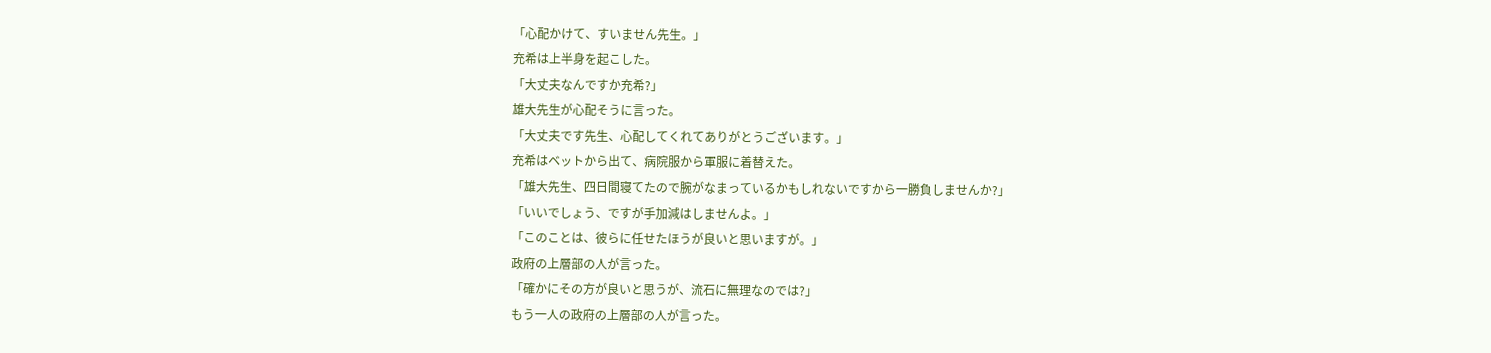「心配かけて、すいません先生。」
充希は上半身を起こした。
「大丈夫なんですか充希?」
雄大先生が心配そうに言った。
「大丈夫です先生、心配してくれてありがとうございます。」
充希はベットから出て、病院服から軍服に着替えた。
「雄大先生、四日間寝てたので腕がなまっているかもしれないですから一勝負しませんか?」
「いいでしょう、ですが手加減はしませんよ。」
「このことは、彼らに任せたほうが良いと思いますが。」
政府の上層部の人が言った。
「確かにその方が良いと思うが、流石に無理なのでは?」
もう一人の政府の上層部の人が言った。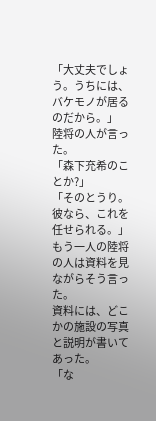「大丈夫でしょう。うちには、バケモノが居るのだから。」
陸将の人が言った。
「森下充希のことか?」
「そのとうり。彼なら、これを任せられる。」
もう一人の陸将の人は資料を見ながらそう言った。
資料には、どこかの施設の写真と説明が書いてあった。
「な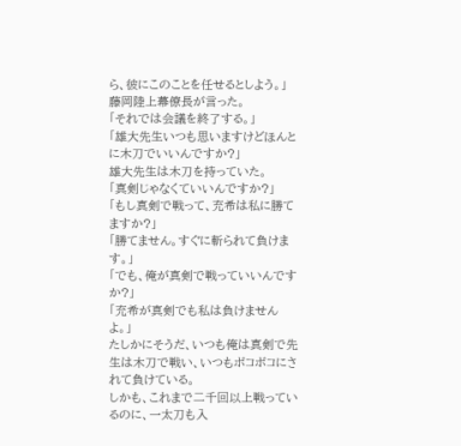ら、彼にこのことを任せるとしよう。」
藤岡陸上幕僚長が言った。
「それでは会議を終了する。」
「雄大先生いつも思いますけどほんとに木刀でいいんですか?」
雄大先生は木刀を持っていた。
「真剣じゃなくていいんですか?」
「もし真剣で戦って、充希は私に勝てますか?」
「勝てません。すぐに斬られて負けます。」
「でも、俺が真剣で戦っていいんですか?」
「充希が真剣でも私は負けませんよ。」
たしかにそうだ、いつも俺は真剣で先生は木刀で戦い、いつもボコボコにされて負けている。
しかも、これまで二千回以上戦っているのに、一太刀も入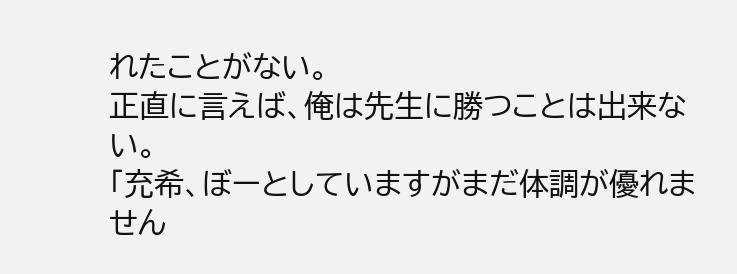れたことがない。
正直に言えば、俺は先生に勝つことは出来ない。
「充希、ぼーとしていますがまだ体調が優れません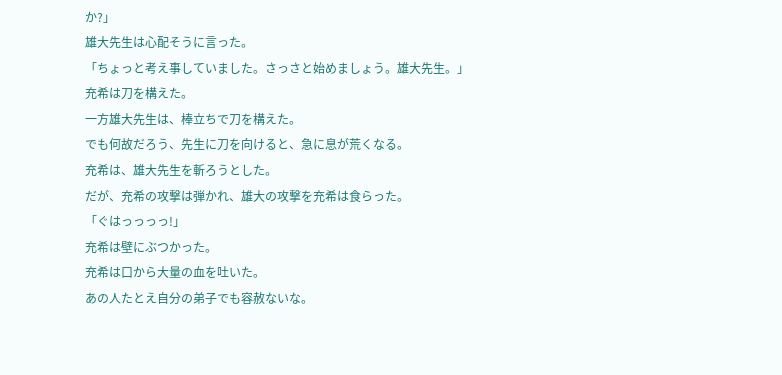か?」
雄大先生は心配そうに言った。
「ちょっと考え事していました。さっさと始めましょう。雄大先生。」
充希は刀を構えた。
一方雄大先生は、棒立ちで刀を構えた。
でも何故だろう、先生に刀を向けると、急に息が荒くなる。
充希は、雄大先生を斬ろうとした。
だが、充希の攻撃は弾かれ、雄大の攻撃を充希は食らった。
「ぐはっっっっ!」
充希は壁にぶつかった。
充希は口から大量の血を吐いた。
あの人たとえ自分の弟子でも容赦ないな。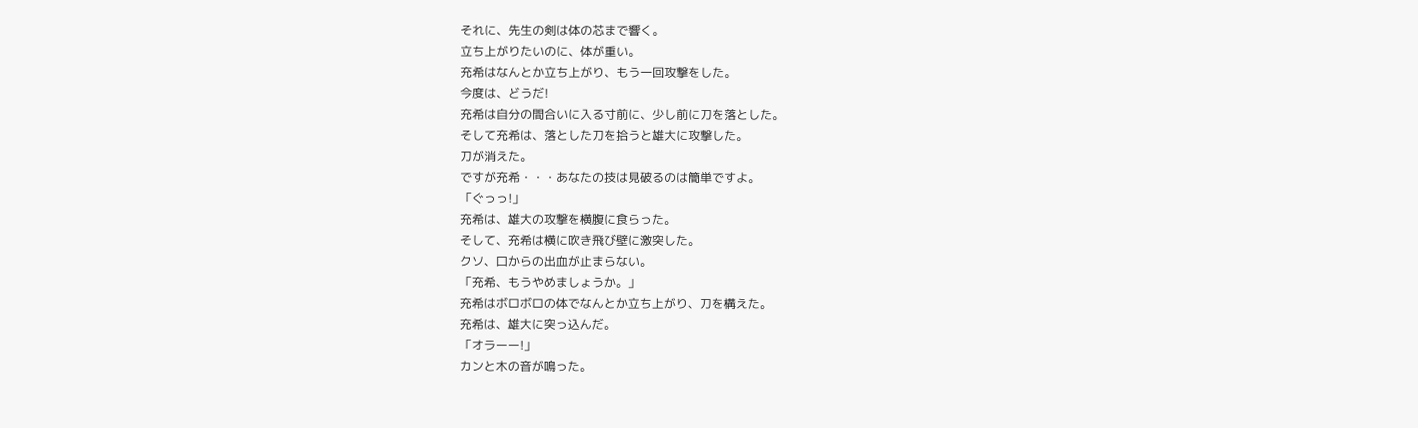それに、先生の剣は体の芯まで響く。
立ち上がりたいのに、体が重い。
充希はなんとか立ち上がり、もう一回攻撃をした。
今度は、どうだ!
充希は自分の間合いに入る寸前に、少し前に刀を落とした。
そして充希は、落とした刀を拾うと雄大に攻撃した。
刀が消えた。
ですが充希・・・あなたの技は見破るのは簡単ですよ。
「ぐっっ!」
充希は、雄大の攻撃を横腹に食らった。
そして、充希は横に吹き飛び壁に激突した。
クソ、口からの出血が止まらない。
「充希、もうやめましょうか。」
充希はボロボロの体でなんとか立ち上がり、刀を構えた。
充希は、雄大に突っ込んだ。
「オラーー!」
カンと木の音が鳴った。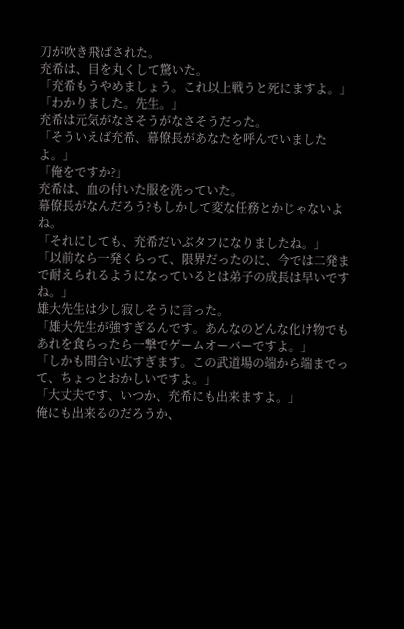刀が吹き飛ばされた。
充希は、目を丸くして驚いた。
「充希もうやめましょう。これ以上戦うと死にますよ。」
「わかりました。先生。」
充希は元気がなさそうがなさそうだった。
「そういえば充希、幕僚長があなたを呼んでいましたよ。」
「俺をですか?」
充希は、血の付いた服を洗っていた。
幕僚長がなんだろう?もしかして変な任務とかじゃないよね。
「それにしても、充希だいぶタフになりましたね。」
「以前なら一発くらって、限界だったのに、今では二発まで耐えられるようになっているとは弟子の成長は早いですね。」
雄大先生は少し寂しそうに言った。
「雄大先生が強すぎるんです。あんなのどんな化け物でもあれを食らったら一撃でゲームオーバーですよ。」
「しかも間合い広すぎます。この武道場の端から端までって、ちょっとおかしいですよ。」
「大丈夫です、いつか、充希にも出来ますよ。」
俺にも出来るのだろうか、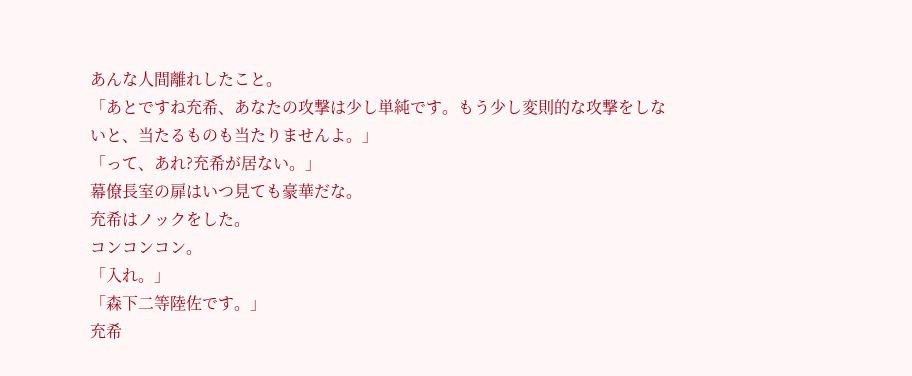あんな人間離れしたこと。
「あとですね充希、あなたの攻撃は少し単純です。もう少し変則的な攻撃をしないと、当たるものも当たりませんよ。」
「って、あれ?充希が居ない。」
幕僚長室の扉はいつ見ても豪華だな。
充希はノックをした。
コンコンコン。
「入れ。」
「森下二等陸佐です。」
充希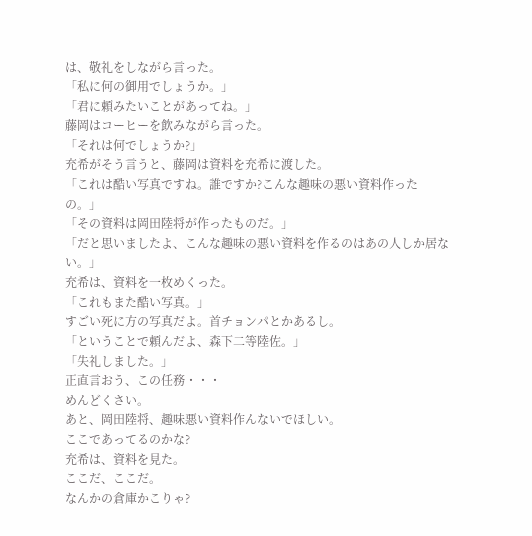は、敬礼をしながら言った。
「私に何の御用でしょうか。」
「君に頼みたいことがあってね。」
藤岡はコーヒーを飲みながら言った。
「それは何でしょうか?」
充希がそう言うと、藤岡は資料を充希に渡した。
「これは酷い写真ですね。誰ですか?こんな趣味の悪い資料作ったの。」
「その資料は岡田陸将が作ったものだ。」
「だと思いましたよ、こんな趣味の悪い資料を作るのはあの人しか居ない。」
充希は、資料を一枚めくった。
「これもまた酷い写真。」
すごい死に方の写真だよ。首チョンパとかあるし。
「ということで頼んだよ、森下二等陸佐。」
「失礼しました。」
正直言おう、この任務・・・
めんどくさい。
あと、岡田陸将、趣味悪い資料作んないでほしい。
ここであってるのかな?
充希は、資料を見た。
ここだ、ここだ。
なんかの倉庫かこりゃ?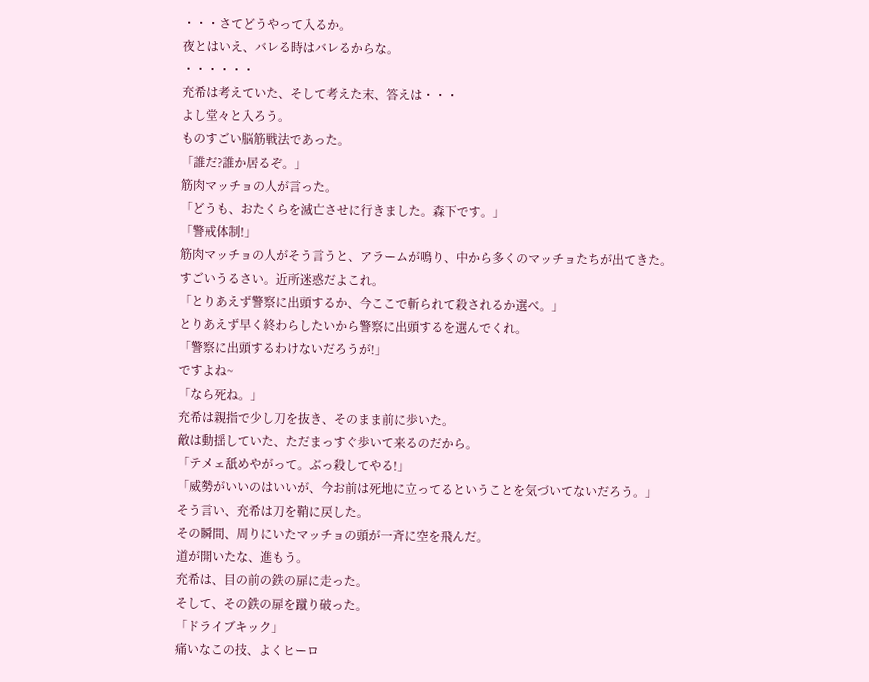・・・さてどうやって入るか。
夜とはいえ、バレる時はバレるからな。
・・・・・・
充希は考えていた、そして考えた末、答えは・・・
よし堂々と入ろう。
ものすごい脳筋戦法であった。
「誰だ?誰か居るぞ。」
筋肉マッチョの人が言った。
「どうも、おたくらを滅亡させに行きました。森下です。」
「警戒体制!」
筋肉マッチョの人がそう言うと、アラームが鳴り、中から多くのマッチョたちが出てきた。
すごいうるさい。近所迷惑だよこれ。
「とりあえず警察に出頭するか、今ここで斬られて殺されるか選べ。」
とりあえず早く終わらしたいから警察に出頭するを選んでくれ。
「警察に出頭するわけないだろうが!」
ですよね~
「なら死ね。」
充希は親指で少し刀を抜き、そのまま前に歩いた。
敵は動揺していた、ただまっすぐ歩いて来るのだから。
「テメェ舐めやがって。ぶっ殺してやる!」
「威勢がいいのはいいが、今お前は死地に立ってるということを気づいてないだろう。」
そう言い、充希は刀を鞘に戻した。
その瞬間、周りにいたマッチョの頭が一斉に空を飛んだ。
道が開いたな、進もう。
充希は、目の前の鉄の扉に走った。
そして、その鉄の扉を蹴り破った。
「ドライブキック」
痛いなこの技、よくヒーロ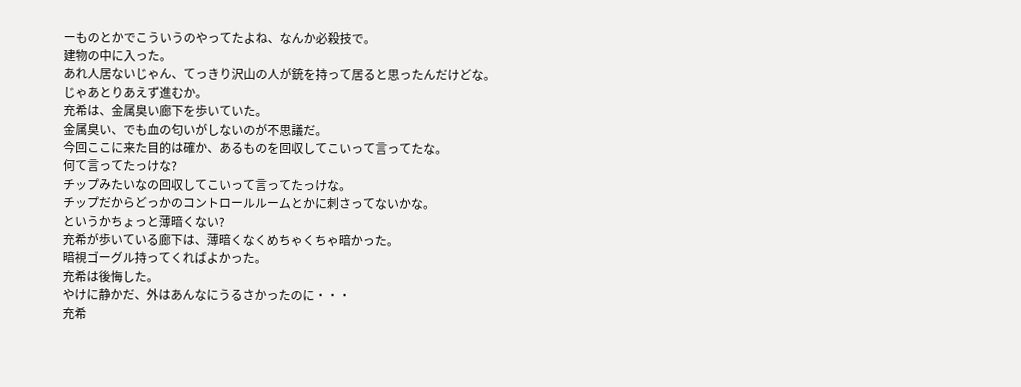ーものとかでこういうのやってたよね、なんか必殺技で。
建物の中に入った。
あれ人居ないじゃん、てっきり沢山の人が銃を持って居ると思ったんだけどな。
じゃあとりあえず進むか。
充希は、金属臭い廊下を歩いていた。
金属臭い、でも血の匂いがしないのが不思議だ。
今回ここに来た目的は確か、あるものを回収してこいって言ってたな。
何て言ってたっけな?
チップみたいなの回収してこいって言ってたっけな。
チップだからどっかのコントロールルームとかに刺さってないかな。
というかちょっと薄暗くない?
充希が歩いている廊下は、薄暗くなくめちゃくちゃ暗かった。
暗視ゴーグル持ってくればよかった。
充希は後悔した。
やけに静かだ、外はあんなにうるさかったのに・・・
充希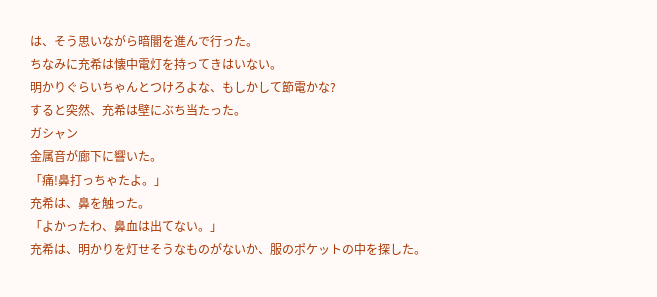は、そう思いながら暗闇を進んで行った。
ちなみに充希は懐中電灯を持ってきはいない。
明かりぐらいちゃんとつけろよな、もしかして節電かな?
すると突然、充希は壁にぶち当たった。
ガシャン
金属音が廊下に響いた。
「痛!鼻打っちゃたよ。」
充希は、鼻を触った。
「よかったわ、鼻血は出てない。」
充希は、明かりを灯せそうなものがないか、服のポケットの中を探した。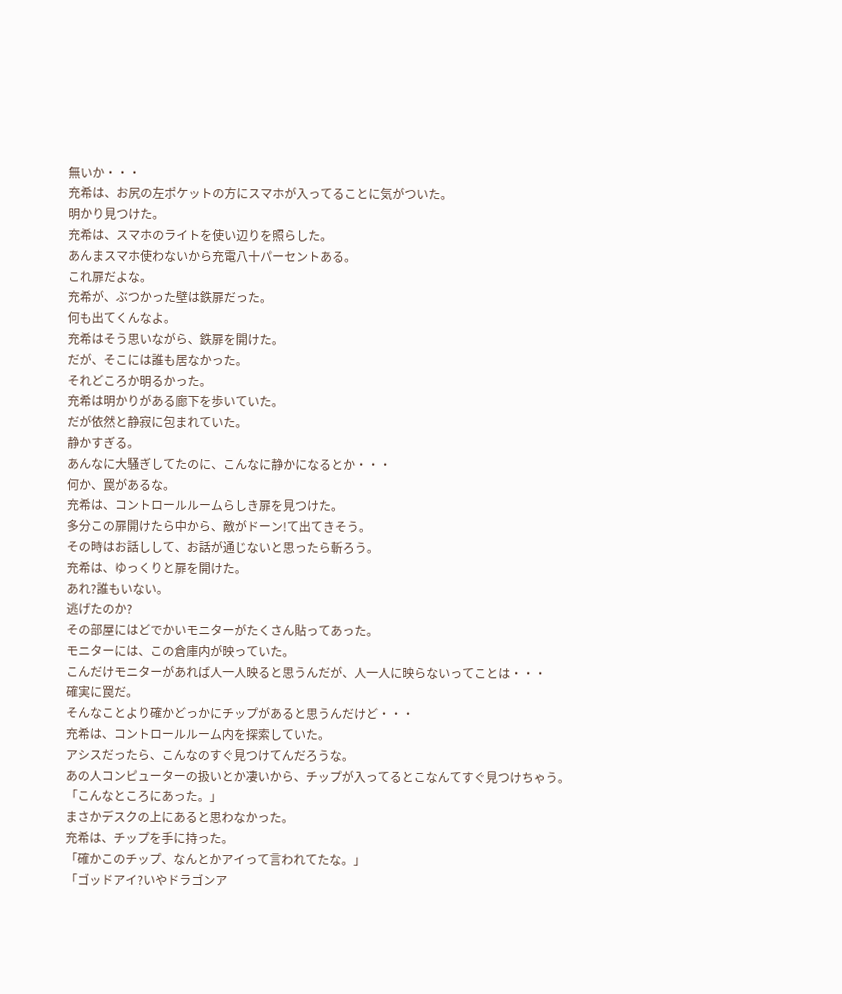無いか・・・
充希は、お尻の左ポケットの方にスマホが入ってることに気がついた。
明かり見つけた。
充希は、スマホのライトを使い辺りを照らした。
あんまスマホ使わないから充電八十パーセントある。
これ扉だよな。
充希が、ぶつかった壁は鉄扉だった。
何も出てくんなよ。
充希はそう思いながら、鉄扉を開けた。
だが、そこには誰も居なかった。
それどころか明るかった。
充希は明かりがある廊下を歩いていた。
だが依然と静寂に包まれていた。
静かすぎる。
あんなに大騒ぎしてたのに、こんなに静かになるとか・・・
何か、罠があるな。
充希は、コントロールルームらしき扉を見つけた。
多分この扉開けたら中から、敵がドーン!て出てきそう。
その時はお話しして、お話が通じないと思ったら斬ろう。
充希は、ゆっくりと扉を開けた。
あれ?誰もいない。
逃げたのか?
その部屋にはどでかいモニターがたくさん貼ってあった。
モニターには、この倉庫内が映っていた。
こんだけモニターがあれば人一人映ると思うんだが、人一人に映らないってことは・・・
確実に罠だ。
そんなことより確かどっかにチップがあると思うんだけど・・・
充希は、コントロールルーム内を探索していた。
アシスだったら、こんなのすぐ見つけてんだろうな。
あの人コンピューターの扱いとか凄いから、チップが入ってるとこなんてすぐ見つけちゃう。
「こんなところにあった。」
まさかデスクの上にあると思わなかった。
充希は、チップを手に持った。
「確かこのチップ、なんとかアイって言われてたな。」
「ゴッドアイ?いやドラゴンア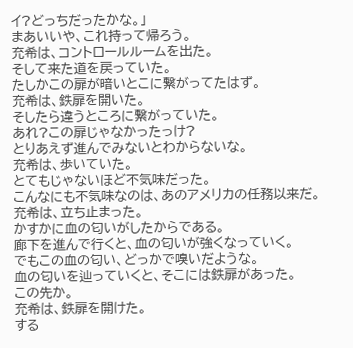イ?どっちだったかな。」
まあいいや、これ持って帰ろう。
充希は、コントロールルームを出た。
そして来た道を戻っていた。
たしかこの扉が暗いとこに繋がってたはず。
充希は、鉄扉を開いた。
そしたら違うところに繋がっていた。
あれ?この扉じゃなかったっけ?
とりあえず進んでみないとわからないな。
充希は、歩いていた。
とてもじゃないほど不気味だった。
こんなにも不気味なのは、あのアメリカの任務以来だ。
充希は、立ち止まった。
かすかに血の匂いがしたからである。
廊下を進んで行くと、血の匂いが強くなっていく。
でもこの血の匂い、どっかで嗅いだような。
血の匂いを辿っていくと、そこには鉄扉があった。
この先か。
充希は、鉄扉を開けた。
する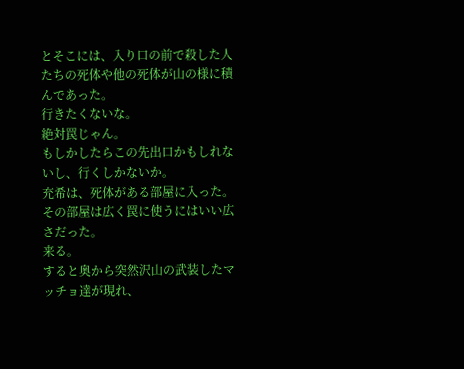とそこには、入り口の前で殺した人たちの死体や他の死体が山の様に積んであった。
行きたくないな。
絶対罠じゃん。
もしかしたらこの先出口かもしれないし、行くしかないか。
充希は、死体がある部屋に入った。
その部屋は広く罠に使うにはいい広さだった。
来る。
すると奥から突然沢山の武装したマッチョ達が現れ、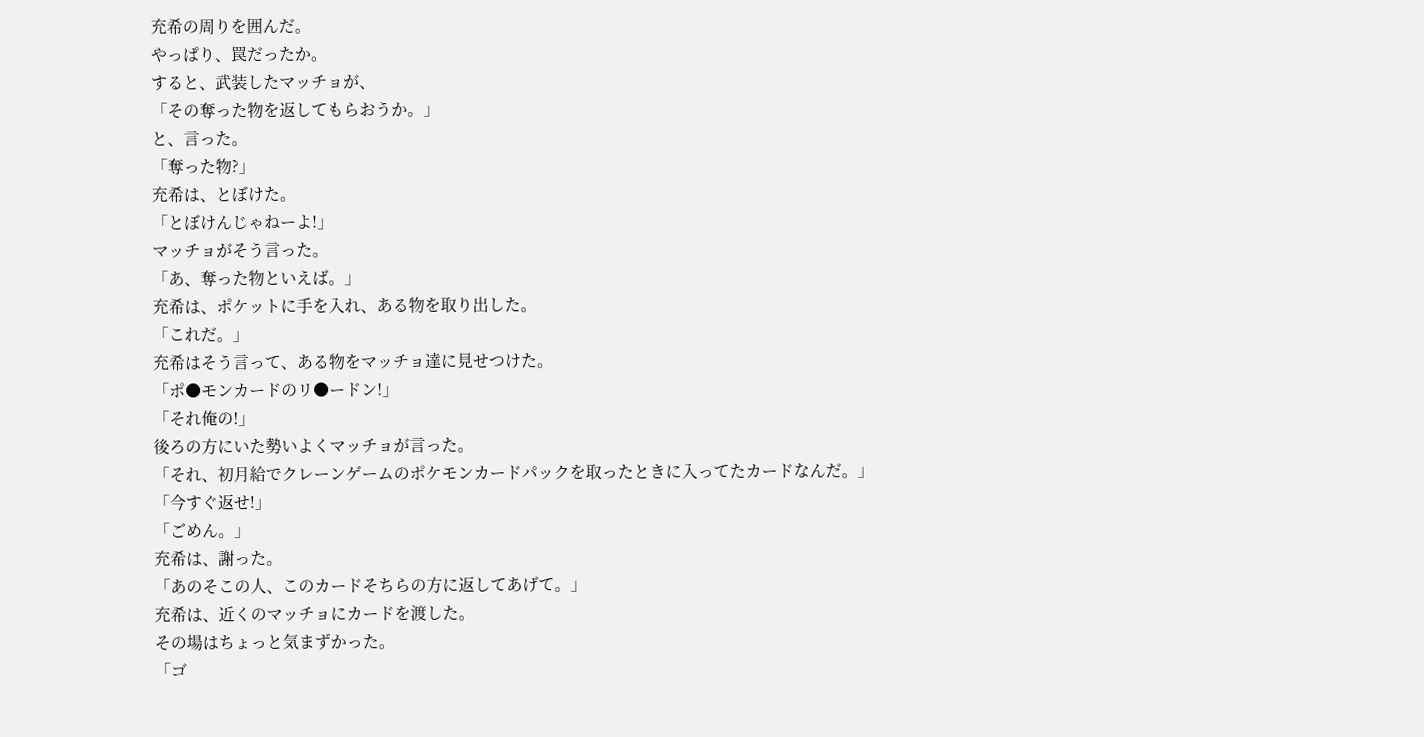充希の周りを囲んだ。
やっぱり、罠だったか。
すると、武装したマッチョが、
「その奪った物を返してもらおうか。」
と、言った。
「奪った物?」
充希は、とぼけた。
「とぼけんじゃねーよ!」
マッチョがそう言った。
「あ、奪った物といえば。」
充希は、ポケットに手を入れ、ある物を取り出した。
「これだ。」
充希はそう言って、ある物をマッチョ達に見せつけた。
「ポ●モンカードのリ●ードン!」
「それ俺の!」
後ろの方にいた勢いよくマッチョが言った。
「それ、初月給でクレーンゲームのポケモンカードパックを取ったときに入ってたカードなんだ。」
「今すぐ返せ!」
「ごめん。」
充希は、謝った。
「あのそこの人、このカードそちらの方に返してあげて。」
充希は、近くのマッチョにカードを渡した。
その場はちょっと気まずかった。
「ゴ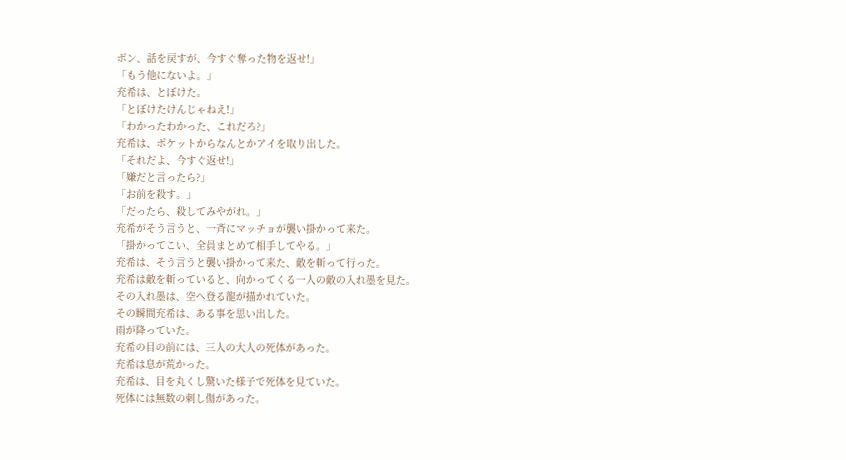ボン、話を戻すが、今すぐ奪った物を返せ!」
「もう他にないよ。」
充希は、とぼけた。
「とぼけたけんじゃねえ!」
「わかったわかった、これだろ?」
充希は、ポケットからなんとかアイを取り出した。
「それだよ、今すぐ返せ!」
「嫌だと言ったら?」
「お前を殺す。」
「だったら、殺してみやがれ。」
充希がそう言うと、一斉にマッチョが襲い掛かって来た。
「掛かってこい、全員まとめて相手してやる。」
充希は、そう言うと襲い掛かって来た、敵を斬って行った。
充希は敵を斬っていると、向かってくる一人の敵の入れ墨を見た。
その入れ墨は、空へ登る龍が描かれていた。
その瞬間充希は、ある事を思い出した。
雨が降っていた。
充希の目の前には、三人の大人の死体があった。
充希は息が荒かった。
充希は、目を丸くし驚いた様子で死体を見ていた。
死体には無数の刺し傷があった。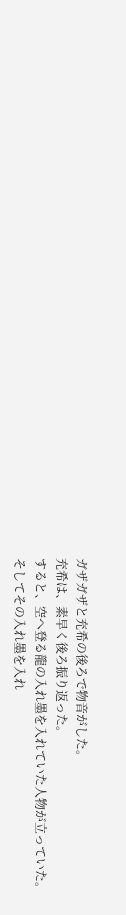ガザガザと充希の後ろで物音がした。
充希は、素早く後ろ振り返った。
すると、空へ登る龍の入れ墨を入れていた人物が立っていた。
そしてその入れ墨を入れ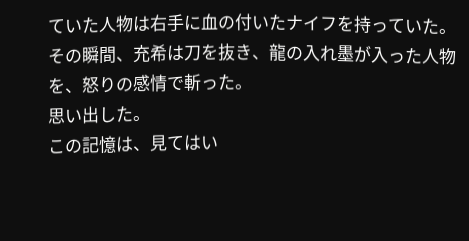ていた人物は右手に血の付いたナイフを持っていた。
その瞬間、充希は刀を抜き、龍の入れ墨が入った人物を、怒りの感情で斬った。
思い出した。
この記憶は、見てはい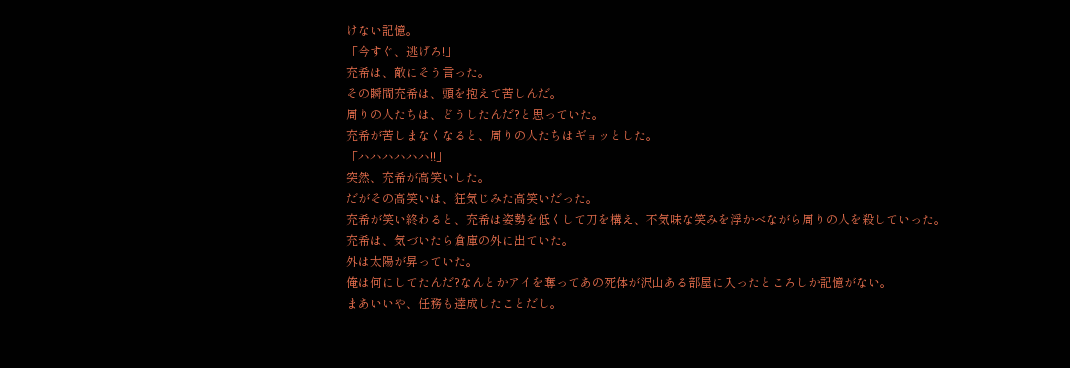けない記憶。
「今すぐ、逃げろ!」
充希は、敵にそう言った。
その瞬間充希は、頭を抱えて苦しんだ。
周りの人たちは、どうしたんだ?と思っていた。
充希が苦しまなくなると、周りの人たちはギョッとした。
「ハハハハハハ!!」
突然、充希が高笑いした。
だがその高笑いは、狂気じみた高笑いだった。
充希が笑い終わると、充希は姿勢を低くして刀を構え、不気味な笑みを浮かべながら周りの人を殺していった。
充希は、気づいたら倉庫の外に出ていた。
外は太陽が昇っていた。
俺は何にしてたんだ?なんとかアイを奪ってあの死体が沢山ある部屋に入ったところしか記憶がない。
まあいいや、任務も達成したことだし。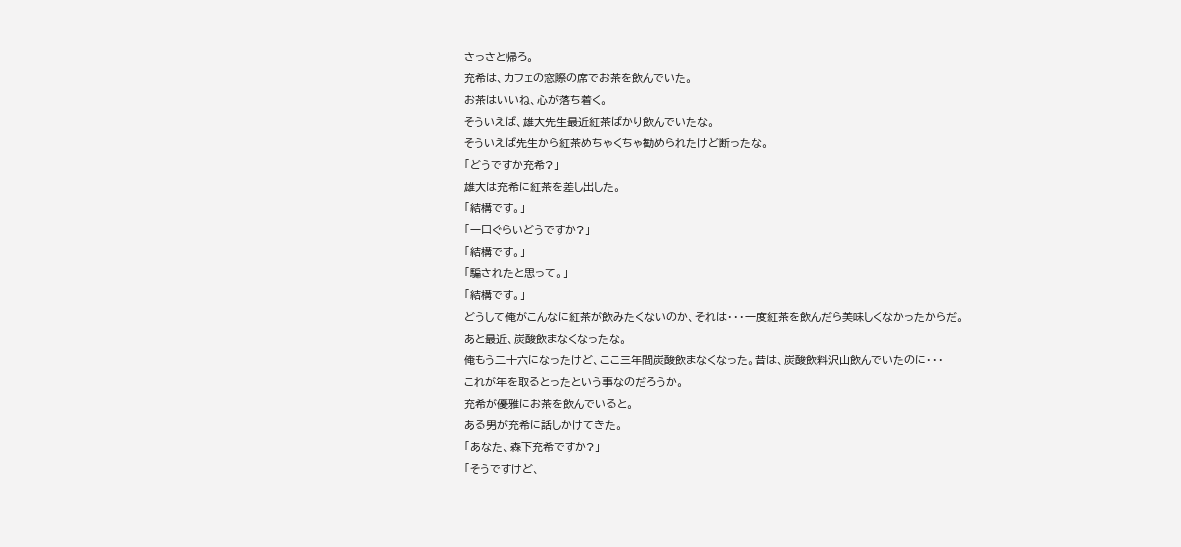さっさと帰ろ。
充希は、カフェの窓際の席でお茶を飲んでいた。
お茶はいいね、心が落ち着く。
そういえば、雄大先生最近紅茶ばかり飲んでいたな。
そういえば先生から紅茶めちゃくちゃ勧められたけど断ったな。
「どうですか充希?」
雄大は充希に紅茶を差し出した。
「結構です。」
「一口ぐらいどうですか?」
「結構です。」
「騙されたと思って。」
「結構です。」
どうして俺がこんなに紅茶が飲みたくないのか、それは・・・一度紅茶を飲んだら美味しくなかったからだ。
あと最近、炭酸飲まなくなったな。
俺もう二十六になったけど、ここ三年間炭酸飲まなくなった。昔は、炭酸飲料沢山飲んでいたのに・・・
これが年を取るとったという事なのだろうか。
充希が優雅にお茶を飲んでいると。
ある男が充希に話しかけてきた。
「あなた、森下充希ですか?」
「そうですけど、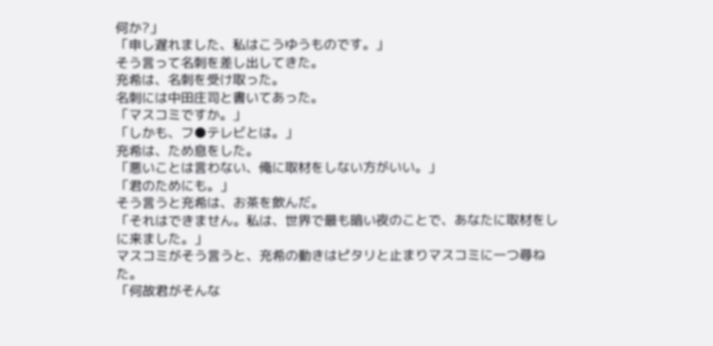何か?」
「申し遅れました、私はこうゆうものです。」
そう言って名刺を差し出してきた。
充希は、名刺を受け取った。
名刺には中田庄司と書いてあった。
「マスコミですか。」
「しかも、フ●テレビとは。」
充希は、ため息をした。
「悪いことは言わない、俺に取材をしない方がいい。」
「君のためにも。」
そう言うと充希は、お茶を飲んだ。
「それはできません。私は、世界で最も暗い夜のことで、あなたに取材をしに来ました。」
マスコミがそう言うと、充希の動きはピタリと止まりマスコミに一つ尋ねた。
「何故君がそんな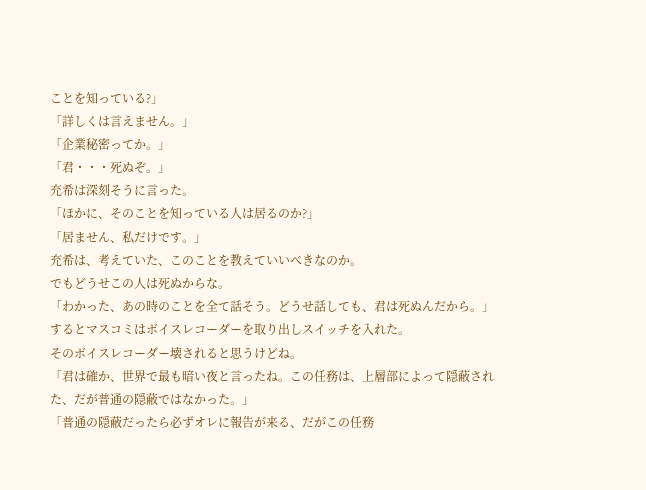ことを知っている?」
「詳しくは言えません。」
「企業秘密ってか。」
「君・・・死ぬぞ。」
充希は深刻そうに言った。
「ほかに、そのことを知っている人は居るのか?」
「居ません、私だけです。」
充希は、考えていた、このことを教えていいべきなのか。
でもどうせこの人は死ぬからな。
「わかった、あの時のことを全て話そう。どうせ話しても、君は死ぬんだから。」
するとマスコミはボイスレコーダーを取り出しスイッチを入れた。
そのボイスレコーダー壊されると思うけどね。
「君は確か、世界で最も暗い夜と言ったね。この任務は、上層部によって隠蔽された、だが普通の隠蔽ではなかった。」
「普通の隠蔽だったら必ずオレに報告が来る、だがこの任務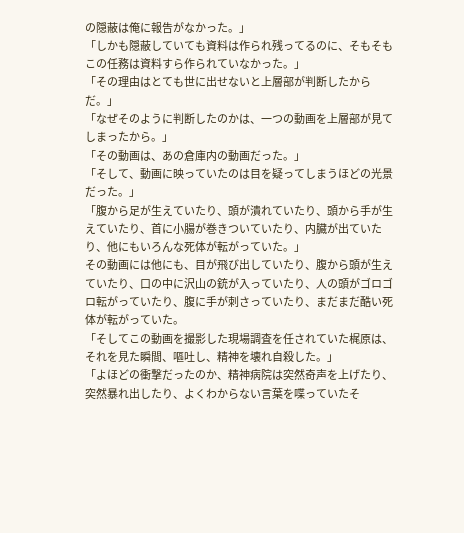の隠蔽は俺に報告がなかった。」
「しかも隠蔽していても資料は作られ残ってるのに、そもそもこの任務は資料すら作られていなかった。」
「その理由はとても世に出せないと上層部が判断したからだ。」
「なぜそのように判断したのかは、一つの動画を上層部が見てしまったから。」
「その動画は、あの倉庫内の動画だった。」
「そして、動画に映っていたのは目を疑ってしまうほどの光景だった。」
「腹から足が生えていたり、頭が潰れていたり、頭から手が生えていたり、首に小腸が巻きついていたり、内臓が出ていたり、他にもいろんな死体が転がっていた。」
その動画には他にも、目が飛び出していたり、腹から頭が生えていたり、口の中に沢山の銃が入っていたり、人の頭がゴロゴロ転がっていたり、腹に手が刺さっていたり、まだまだ酷い死体が転がっていた。
「そしてこの動画を撮影した現場調査を任されていた梶原は、それを見た瞬間、嘔吐し、精神を壊れ自殺した。」
「よほどの衝撃だったのか、精神病院は突然奇声を上げたり、突然暴れ出したり、よくわからない言葉を喋っていたそ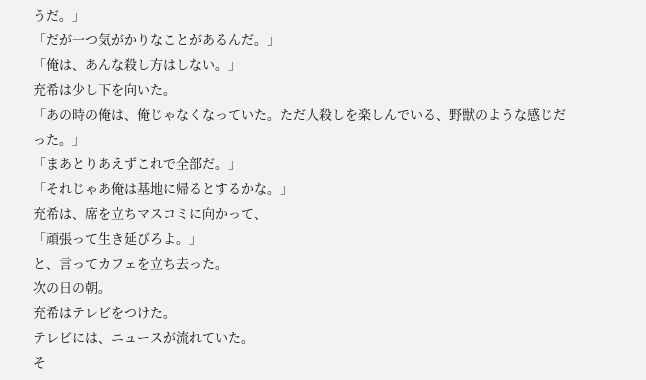うだ。」
「だが一つ気がかりなことがあるんだ。」
「俺は、あんな殺し方はしない。」
充希は少し下を向いた。
「あの時の俺は、俺じゃなくなっていた。ただ人殺しを楽しんでいる、野獣のような感じだった。」
「まあとりあえずこれで全部だ。」
「それじゃあ俺は基地に帰るとするかな。」
充希は、席を立ちマスコミに向かって、
「頑張って生き延びろよ。」
と、言ってカフェを立ち去った。
次の日の朝。
充希はテレビをつけた。
テレビには、ニュースが流れていた。
そ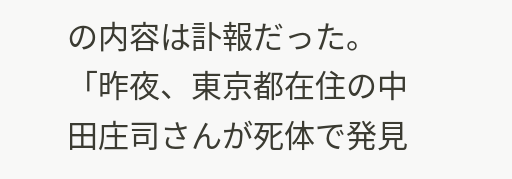の内容は訃報だった。
「昨夜、東京都在住の中田庄司さんが死体で発見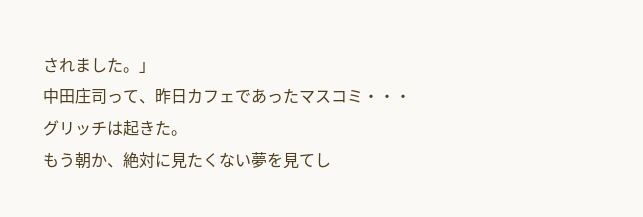されました。」
中田庄司って、昨日カフェであったマスコミ・・・
グリッチは起きた。
もう朝か、絶対に見たくない夢を見てし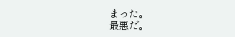まった。
最悪だ。